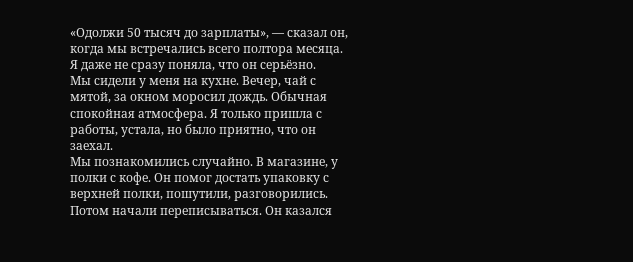«Одолжи 50 тысяч до зарплаты», — сказал он, когда мы встречались всего полтора месяца. Я даже не сразу поняла, что он серьёзно.
Мы сидели у меня на кухне. Вечер, чай с мятой, за окном моросил дождь. Обычная спокойная атмосфера. Я только пришла с работы, устала, но было приятно, что он заехал.
Мы познакомились случайно. В магазине, у полки с кофе. Он помог достать упаковку с верхней полки, пошутили, разговорились. Потом начали переписываться. Он казался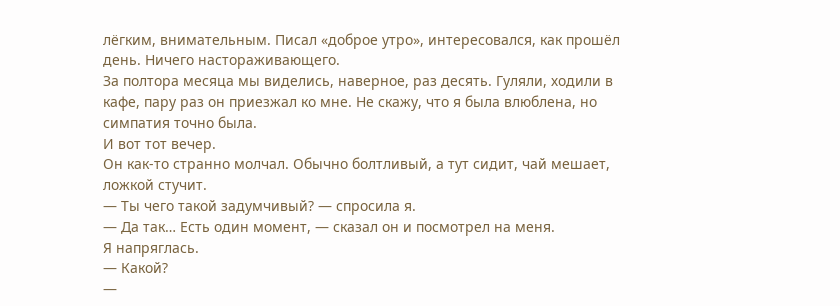лёгким, внимательным. Писал «доброе утро», интересовался, как прошёл день. Ничего настораживающего.
За полтора месяца мы виделись, наверное, раз десять. Гуляли, ходили в кафе, пару раз он приезжал ко мне. Не скажу, что я была влюблена, но симпатия точно была.
И вот тот вечер.
Он как-то странно молчал. Обычно болтливый, а тут сидит, чай мешает, ложкой стучит.
— Ты чего такой задумчивый? — спросила я.
— Да так… Есть один момент, — сказал он и посмотрел на меня.
Я напряглась.
— Какой?
—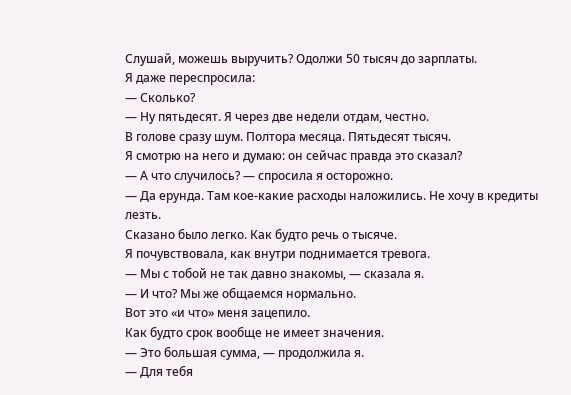Слушай, можешь выручить? Одолжи 50 тысяч до зарплаты.
Я даже переспросила:
— Сколько?
— Ну пятьдесят. Я через две недели отдам, честно.
В голове сразу шум. Полтора месяца. Пятьдесят тысяч.
Я смотрю на него и думаю: он сейчас правда это сказал?
— А что случилось? — спросила я осторожно.
— Да ерунда. Там кое-какие расходы наложились. Не хочу в кредиты лезть.
Сказано было легко. Как будто речь о тысяче.
Я почувствовала, как внутри поднимается тревога.
— Мы с тобой не так давно знакомы, — сказала я.
— И что? Мы же общаемся нормально.
Вот это «и что» меня зацепило.
Как будто срок вообще не имеет значения.
— Это большая сумма, — продолжила я.
— Для тебя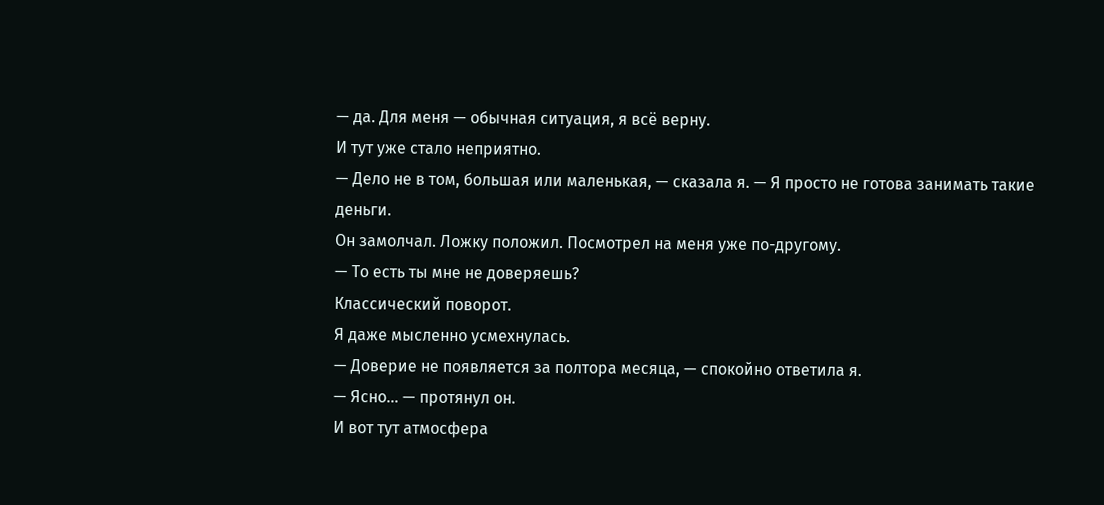— да. Для меня — обычная ситуация, я всё верну.
И тут уже стало неприятно.
— Дело не в том, большая или маленькая, — сказала я. — Я просто не готова занимать такие деньги.
Он замолчал. Ложку положил. Посмотрел на меня уже по-другому.
— То есть ты мне не доверяешь?
Классический поворот.
Я даже мысленно усмехнулась.
— Доверие не появляется за полтора месяца, — спокойно ответила я.
— Ясно… — протянул он.
И вот тут атмосфера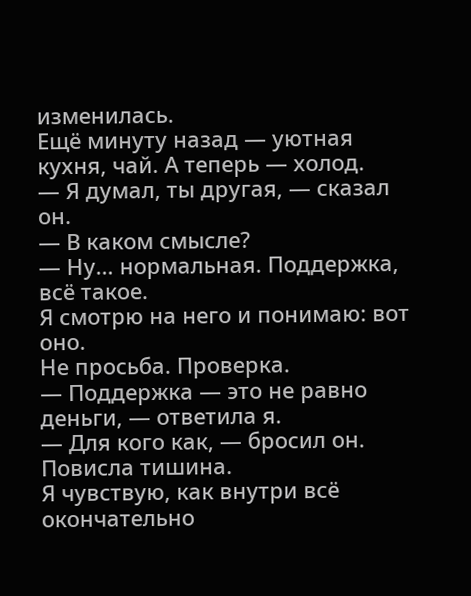изменилась.
Ещё минуту назад — уютная кухня, чай. А теперь — холод.
— Я думал, ты другая, — сказал он.
— В каком смысле?
— Ну… нормальная. Поддержка, всё такое.
Я смотрю на него и понимаю: вот оно.
Не просьба. Проверка.
— Поддержка — это не равно деньги, — ответила я.
— Для кого как, — бросил он.
Повисла тишина.
Я чувствую, как внутри всё окончательно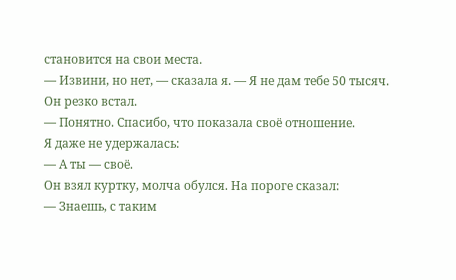становится на свои места.
— Извини, но нет, — сказала я. — Я не дам тебе 50 тысяч.
Он резко встал.
— Понятно. Спасибо, что показала своё отношение.
Я даже не удержалась:
— А ты — своё.
Он взял куртку, молча обулся. На пороге сказал:
— Знаешь, с таким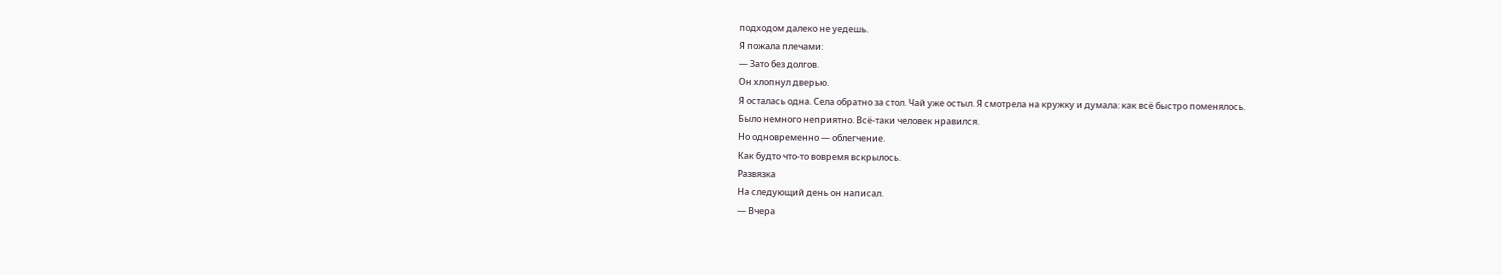подходом далеко не уедешь.
Я пожала плечами:
— Зато без долгов.
Он хлопнул дверью.
Я осталась одна. Села обратно за стол. Чай уже остыл. Я смотрела на кружку и думала: как всё быстро поменялось.
Было немного неприятно. Всё-таки человек нравился.
Но одновременно — облегчение.
Как будто что-то вовремя вскрылось.
Развязка
На следующий день он написал.
— Вчера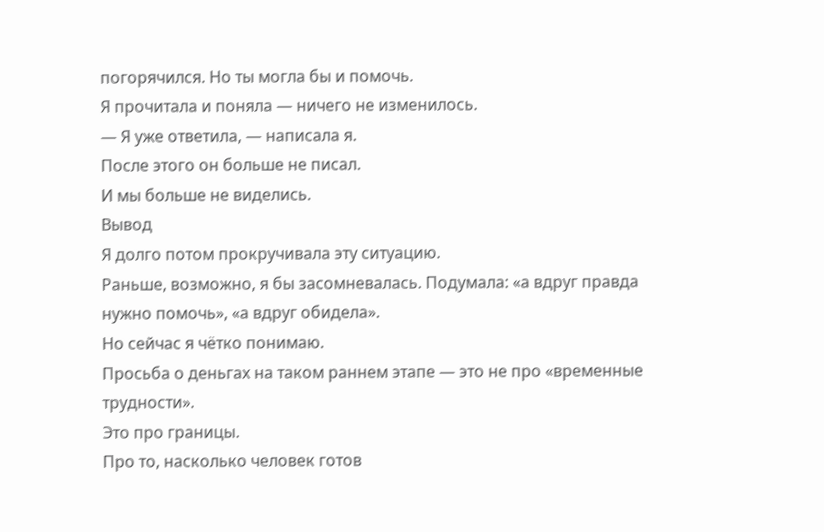погорячился. Но ты могла бы и помочь.
Я прочитала и поняла — ничего не изменилось.
— Я уже ответила, — написала я.
После этого он больше не писал.
И мы больше не виделись.
Вывод
Я долго потом прокручивала эту ситуацию.
Раньше, возможно, я бы засомневалась. Подумала: «а вдруг правда нужно помочь», «а вдруг обидела».
Но сейчас я чётко понимаю.
Просьба о деньгах на таком раннем этапе — это не про «временные трудности».
Это про границы.
Про то, насколько человек готов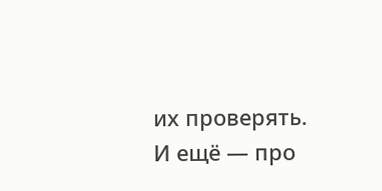их проверять.
И ещё — про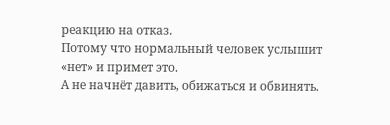реакцию на отказ.
Потому что нормальный человек услышит «нет» и примет это.
А не начнёт давить, обижаться и обвинять.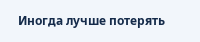Иногда лучше потерять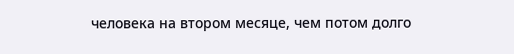человека на втором месяце, чем потом долго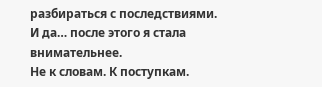разбираться с последствиями.
И да… после этого я стала внимательнее.
Не к словам. К поступкам.